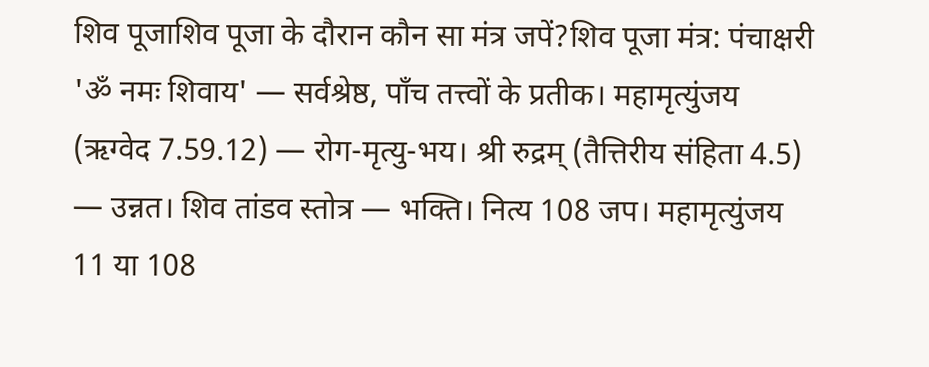शिव पूजाशिव पूजा के दौरान कौन सा मंत्र जपें?शिव पूजा मंत्र: पंचाक्षरी 'ॐ नमः शिवाय' — सर्वश्रेष्ठ, पाँच तत्त्वों के प्रतीक। महामृत्युंजय (ऋग्वेद 7.59.12) — रोग-मृत्यु-भय। श्री रुद्रम् (तैत्तिरीय संहिता 4.5) — उन्नत। शिव तांडव स्तोत्र — भक्ति। नित्य 108 जप। महामृत्युंजय 11 या 108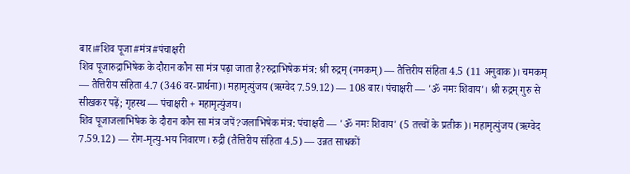बार।#शिव पूजा#मंत्र#पंचाक्षरी
शिव पूजारुद्राभिषेक के दौरान कौन सा मंत्र पढ़ा जाता है?रुद्राभिषेक मंत्र: श्री रुद्रम् (नमकम्) — तैत्तिरीय संहिता 4.5 (11 अनुवाक)। चमकम् — तैत्तिरीय संहिता 4.7 (346 वर-प्रार्थना)। महामृत्युंजय (ऋग्वेद 7.59.12) — 108 बार। पंचाक्षरी — 'ॐ नमः शिवाय'। श्री रुद्रम् गुरु से सीखकर पढ़ें; गृहस्थ — पंचाक्षरी + महामृत्युंजय।
शिव पूजाजलाभिषेक के दौरान कौन सा मंत्र जपें?जलाभिषेक मंत्र: पंचाक्षरी — 'ॐ नमः शिवाय' (5 तत्त्वों के प्रतीक)। महामृत्युंजय (ऋग्वेद 7.59.12) — रोग-मृत्यु-भय निवारण। रुद्री (तैत्तिरीय संहिता 4.5) — उन्नत साधकों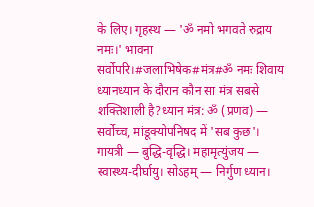के लिए। गृहस्थ — 'ॐ नमो भगवते रुद्राय नमः।' भावना सर्वोपरि।#जलाभिषेक#मंत्र#ॐ नमः शिवाय
ध्यानध्यान के दौरान कौन सा मंत्र सबसे शक्तिशाली है?ध्यान मंत्र: ॐ (प्रणव) — सर्वोच्च, मांडूक्योपनिषद में 'सब कुछ'। गायत्री — बुद्धि-वृद्धि। महामृत्युंजय — स्वास्थ्य-दीर्घायु। सोऽहम् — निर्गुण ध्यान।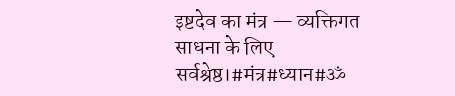इष्टदेव का मंत्र — व्यक्तिगत साधना के लिए सर्वश्रेष्ठ।#मंत्र#ध्यान#ॐ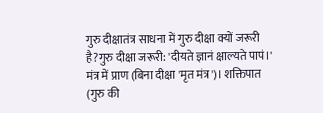गुरु दीक्षातंत्र साधना में गुरु दीक्षा क्यों जरूरी है?गुरु दीक्षा जरूरी: 'दीयते ज्ञानं क्षाल्यते पापं।' मंत्र में प्राण (बिना दीक्षा 'मृत मंत्र')। शक्तिपात (गुरु की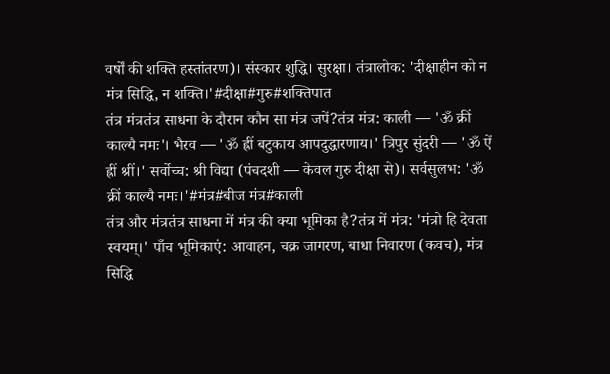वर्षों की शक्ति हस्तांतरण)। संस्कार शुद्धि। सुरक्षा। तंत्रालोक: 'दीक्षाहीन को न मंत्र सिद्धि, न शक्ति।'#दीक्षा#गुरु#शक्तिपात
तंत्र मंत्रतंत्र साधना के दौरान कौन सा मंत्र जपें?तंत्र मंत्र: काली — 'ॐ क्रीं काल्यै नमः'। भैरव — 'ॐ ह्रीं बटुकाय आपदुद्धारणाय।' त्रिपुर सुंदरी — 'ॐ ऐं ह्रीं श्रीं।' सर्वोच्च: श्री विद्या (पंचदशी — केवल गुरु दीक्षा से)। सर्वसुलभ: 'ॐ क्रीं काल्यै नमः।'#मंत्र#बीज मंत्र#काली
तंत्र और मंत्रतंत्र साधना में मंत्र की क्या भूमिका है?तंत्र में मंत्र: 'मंत्रो हि देवता स्वयम्।' पाँच भूमिकाएं: आवाहन, चक्र जागरण, बाधा निवारण (कवच), मंत्र सिद्धि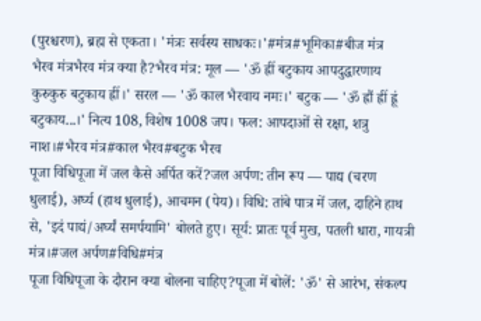(पुरश्चरण), ब्रह्म से एकता। 'मंत्रः सर्वस्य साधकः।'#मंत्र#भूमिका#बीज मंत्र
भैरव मंत्रभैरव मंत्र क्या है?भैरव मंत्र: मूल — 'ॐ ह्रीं बटुकाय आपदुद्धारणाय कुरुकुरु बटुकाय ह्रीं।' सरल — 'ॐ काल भैरवाय नमः।' बटुक — 'ॐ ह्रौं ह्रीं ह्रूं बटुकाय...।' नित्य 108, विशेष 1008 जप। फल: आपदाओं से रक्षा, शत्रु नाश।#भैरव मंत्र#काल भैरव#बटुक भैरव
पूजा विधिपूजा में जल कैसे अर्पित करें?जल अर्पण: तीन रूप — पाद्य (चरण धुलाई), अर्घ्य (हाथ धुलाई), आचमन (पेय)। विधि: तांबे पात्र में जल, दाहिने हाथ से, 'इदं पाद्यं/अर्घ्यं समर्पयामि' बोलते हुए। सूर्य: प्रातः पूर्व मुख, पतली धारा, गायत्री मंत्र।#जल अर्पण#विधि#मंत्र
पूजा विधिपूजा के दौरान क्या बोलना चाहिए?पूजा में बोलें: 'ॐ' से आरंभ, संकल्प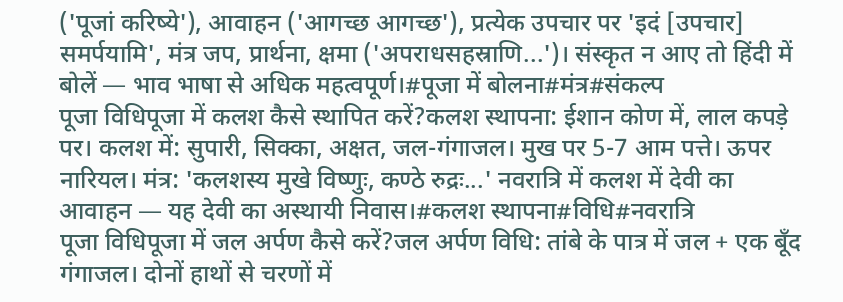('पूजां करिष्ये'), आवाहन ('आगच्छ आगच्छ'), प्रत्येक उपचार पर 'इदं [उपचार] समर्पयामि', मंत्र जप, प्रार्थना, क्षमा ('अपराधसहस्राणि...')। संस्कृत न आए तो हिंदी में बोलें — भाव भाषा से अधिक महत्वपूर्ण।#पूजा में बोलना#मंत्र#संकल्प
पूजा विधिपूजा में कलश कैसे स्थापित करें?कलश स्थापना: ईशान कोण में, लाल कपड़े पर। कलश में: सुपारी, सिक्का, अक्षत, जल-गंगाजल। मुख पर 5-7 आम पत्ते। ऊपर नारियल। मंत्र: 'कलशस्य मुखे विष्णुः, कण्ठे रुद्रः...' नवरात्रि में कलश में देवी का आवाहन — यह देवी का अस्थायी निवास।#कलश स्थापना#विधि#नवरात्रि
पूजा विधिपूजा में जल अर्पण कैसे करें?जल अर्पण विधि: तांबे के पात्र में जल + एक बूँद गंगाजल। दोनों हाथों से चरणों में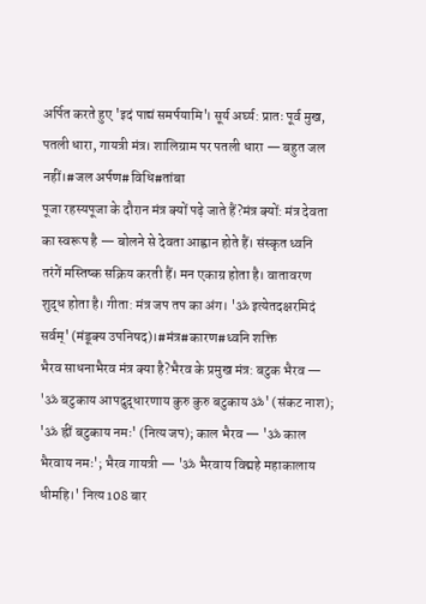अर्पित करते हुए 'इदं पाद्यं समर्पयामि'। सूर्य अर्घ्य: प्रातः पूर्व मुख, पतली धारा, गायत्री मंत्र। शालिग्राम पर पतली धारा — बहुत जल नहीं।#जल अर्पण#विधि#तांबा
पूजा रहस्यपूजा के दौरान मंत्र क्यों पढ़े जाते हैं?मंत्र क्यों: मंत्र देवता का स्वरूप है — बोलने से देवता आह्वान होते हैं। संस्कृत ध्वनि तरंगें मस्तिष्क सक्रिय करती हैं। मन एकाग्र होता है। वातावरण शुद्ध होता है। गीता: मंत्र जप तप का अंग। 'ॐ इत्येतदक्षरमिदं सर्वम्' (मंडूक्य उपनिषद)।#मंत्र#कारण#ध्वनि शक्ति
भैरव साधनाभैरव मंत्र क्या है?भैरव के प्रमुख मंत्र: बटुक भैरव — 'ॐ बटुकाय आपदुद्धारणाय कुरु कुरु बटुकाय ॐ' (संकट नाश); 'ॐ ह्रीं बटुकाय नमः' (नित्य जप); काल भैरव — 'ॐ काल भैरवाय नमः'; भैरव गायत्री — 'ॐ भैरवाय विद्महे महाकालाय धीमहि।' नित्य 108 बार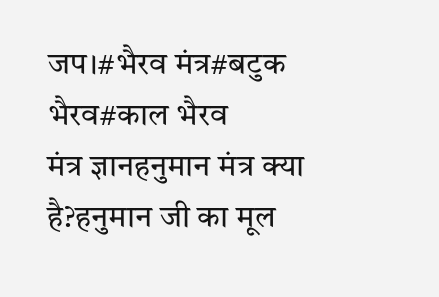जप।#भैरव मंत्र#बटुक भैरव#काल भैरव
मंत्र ज्ञानहनुमान मंत्र क्या है?हनुमान जी का मूल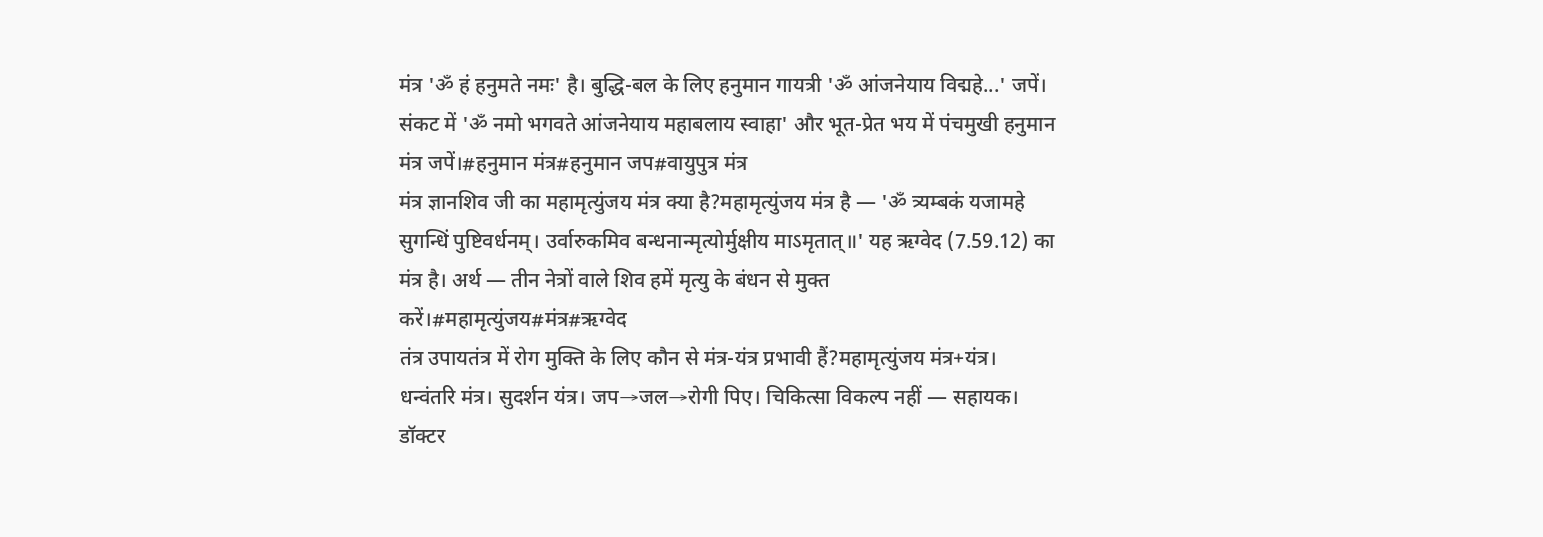मंत्र 'ॐ हं हनुमते नमः' है। बुद्धि-बल के लिए हनुमान गायत्री 'ॐ आंजनेयाय विद्महे...' जपें। संकट में 'ॐ नमो भगवते आंजनेयाय महाबलाय स्वाहा' और भूत-प्रेत भय में पंचमुखी हनुमान मंत्र जपें।#हनुमान मंत्र#हनुमान जप#वायुपुत्र मंत्र
मंत्र ज्ञानशिव जी का महामृत्युंजय मंत्र क्या है?महामृत्युंजय मंत्र है — 'ॐ त्र्यम्बकं यजामहे सुगन्धिं पुष्टिवर्धनम्। उर्वारुकमिव बन्धनान्मृत्योर्मुक्षीय माऽमृतात्॥' यह ऋग्वेद (7.59.12) का मंत्र है। अर्थ — तीन नेत्रों वाले शिव हमें मृत्यु के बंधन से मुक्त करें।#महामृत्युंजय#मंत्र#ऋग्वेद
तंत्र उपायतंत्र में रोग मुक्ति के लिए कौन से मंत्र-यंत्र प्रभावी हैं?महामृत्युंजय मंत्र+यंत्र। धन्वंतरि मंत्र। सुदर्शन यंत्र। जप→जल→रोगी पिए। चिकित्सा विकल्प नहीं — सहायक। डॉक्टर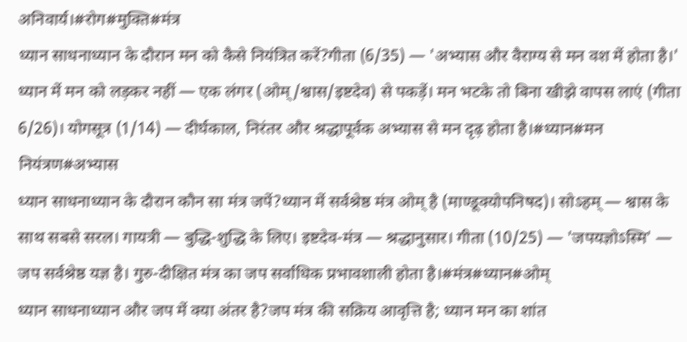अनिवार्य।#रोग#मुक्ति#मंत्र
ध्यान साधनाध्यान के दौरान मन को कैसे नियंत्रित करें?गीता (6/35) — 'अभ्यास और वैराग्य से मन वश में होता है।' ध्यान में मन को लड़कर नहीं — एक लंगर (ओम्/श्वास/इष्टदेव) से पकड़ें। मन भटके तो बिना खीझे वापस लाएं (गीता 6/26)। योगसूत्र (1/14) — दीर्घकाल, निरंतर और श्रद्धापूर्वक अभ्यास से मन दृढ़ होता है।#ध्यान#मन नियंत्रण#अभ्यास
ध्यान साधनाध्यान के दौरान कौन सा मंत्र जपें?ध्यान में सर्वश्रेष्ठ मंत्र ओम् है (माण्डूक्योपनिषद)। सोऽहम् — श्वास के साथ सबसे सरल। गायत्री — बुद्धि-शुद्धि के लिए। इष्टदेव-मंत्र — श्रद्धानुसार। गीता (10/25) — 'जपयज्ञोऽस्मि' — जप सर्वश्रेष्ठ यज्ञ है। गुरु-दीक्षित मंत्र का जप सर्वाधिक प्रभावशाली होता है।#मंत्र#ध्यान#ओम्
ध्यान साधनाध्यान और जप में क्या अंतर है?जप मंत्र की सक्रिय आवृत्ति है; ध्यान मन का शांत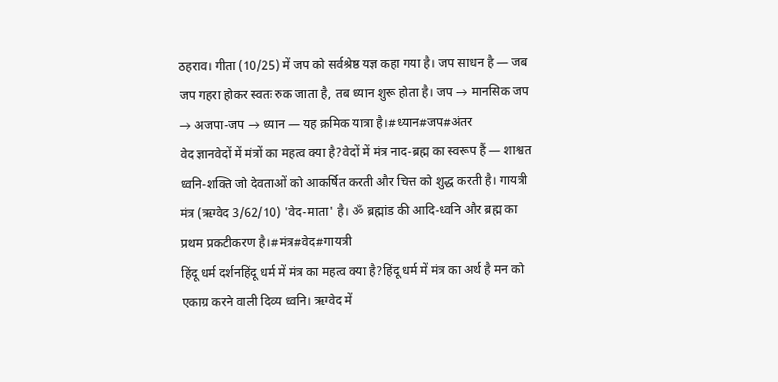ठहराव। गीता (10/25) में जप को सर्वश्रेष्ठ यज्ञ कहा गया है। जप साधन है — जब जप गहरा होकर स्वतः रुक जाता है, तब ध्यान शुरू होता है। जप → मानसिक जप → अजपा-जप → ध्यान — यह क्रमिक यात्रा है।#ध्यान#जप#अंतर
वेद ज्ञानवेदों में मंत्रों का महत्व क्या है?वेदों में मंत्र नाद-ब्रह्म का स्वरूप हैं — शाश्वत ध्वनि-शक्ति जो देवताओं को आकर्षित करती और चित्त को शुद्ध करती है। गायत्री मंत्र (ऋग्वेद 3/62/10) 'वेद-माता' है। ॐ ब्रह्मांड की आदि-ध्वनि और ब्रह्म का प्रथम प्रकटीकरण है।#मंत्र#वेद#गायत्री
हिंदू धर्म दर्शनहिंदू धर्म में मंत्र का महत्व क्या है?हिंदू धर्म में मंत्र का अर्थ है मन को एकाग्र करने वाली दिव्य ध्वनि। ऋग्वेद में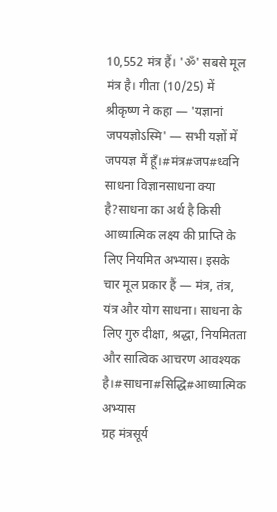10,552 मंत्र हैं। 'ॐ' सबसे मूल मंत्र है। गीता (10/25) में श्रीकृष्ण ने कहा — 'यज्ञानां जपयज्ञोऽस्मि' — सभी यज्ञों में जपयज्ञ मैं हूँ।#मंत्र#जप#ध्वनि
साधना विज्ञानसाधना क्या है?साधना का अर्थ है किसी आध्यात्मिक लक्ष्य की प्राप्ति के लिए नियमित अभ्यास। इसके चार मूल प्रकार हैं — मंत्र, तंत्र, यंत्र और योग साधना। साधना के लिए गुरु दीक्षा, श्रद्धा, नियमितता और सात्विक आचरण आवश्यक है।#साधना#सिद्धि#आध्यात्मिक अभ्यास
ग्रह मंत्रसूर्य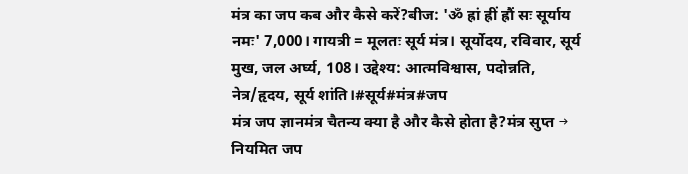मंत्र का जप कब और कैसे करें?बीज: 'ॐ ह्रां ह्रीं ह्रौं सः सूर्याय नमः' 7,000। गायत्री = मूलतः सूर्य मंत्र। सूर्योदय, रविवार, सूर्य मुख, जल अर्घ्य, 108। उद्देश्य: आत्मविश्वास, पदोन्नति, नेत्र/हृदय, सूर्य शांति।#सूर्य#मंत्र#जप
मंत्र जप ज्ञानमंत्र चैतन्य क्या है और कैसे होता है?मंत्र सुप्त → नियमित जप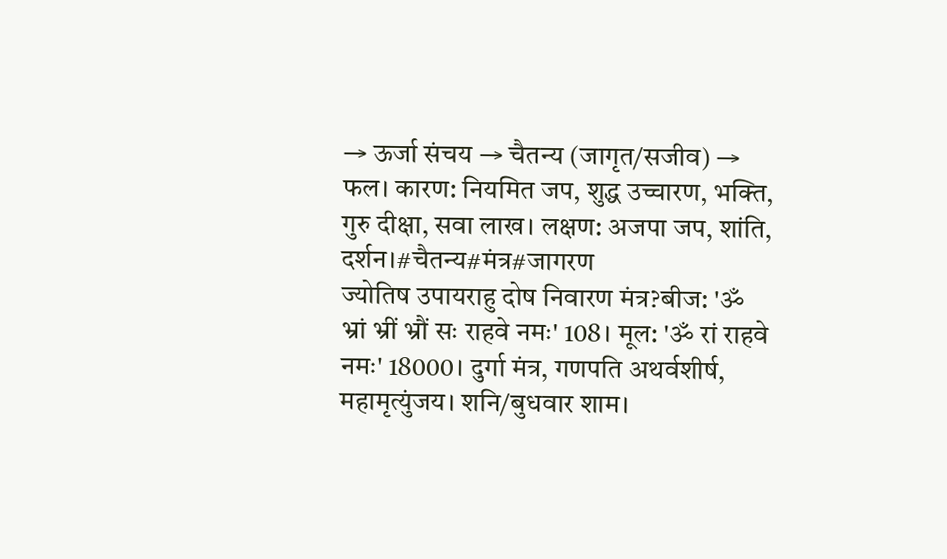→ ऊर्जा संचय → चैतन्य (जागृत/सजीव) → फल। कारण: नियमित जप, शुद्ध उच्चारण, भक्ति, गुरु दीक्षा, सवा लाख। लक्षण: अजपा जप, शांति, दर्शन।#चैतन्य#मंत्र#जागरण
ज्योतिष उपायराहु दोष निवारण मंत्र?बीज: 'ॐ भ्रां भ्रीं भ्रौं सः राहवे नमः' 108। मूल: 'ॐ रां राहवे नमः' 18000। दुर्गा मंत्र, गणपति अथर्वशीर्ष, महामृत्युंजय। शनि/बुधवार शाम।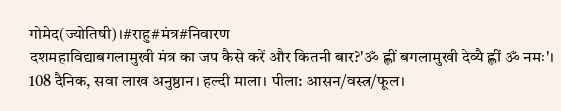गोमेद(ज्योतिषी)।#राहु#मंत्र#निवारण
दशमहाविद्याबगलामुखी मंत्र का जप कैसे करें और कितनी बार?'ॐ ह्लीं बगलामुखी देव्यै ह्लीं ॐ नमः'। 108 दैनिक, सवा लाख अनुष्ठान। हल्दी माला। पीला: आसन/वस्त्र/फूल।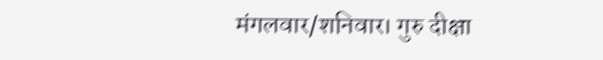मंगलवार/शनिवार। गुरु दीक्षा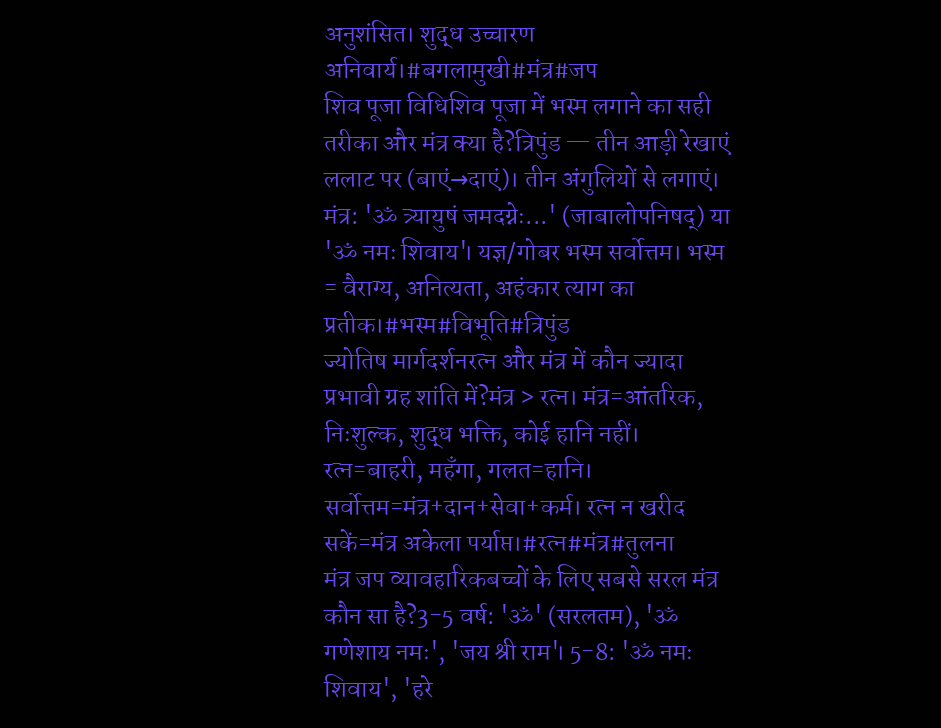अनुशंसित। शुद्ध उच्चारण अनिवार्य।#बगलामुखी#मंत्र#जप
शिव पूजा विधिशिव पूजा में भस्म लगाने का सही तरीका और मंत्र क्या है?त्रिपुंड — तीन आड़ी रेखाएं ललाट पर (बाएं→दाएं)। तीन अंगुलियों से लगाएं। मंत्र: 'ॐ त्र्यायुषं जमदग्नेः...' (जाबालोपनिषद्) या 'ॐ नमः शिवाय'। यज्ञ/गोबर भस्म सर्वोत्तम। भस्म = वैराग्य, अनित्यता, अहंकार त्याग का प्रतीक।#भस्म#विभूति#त्रिपुंड
ज्योतिष मार्गदर्शनरत्न और मंत्र में कौन ज्यादा प्रभावी ग्रह शांति में?मंत्र > रत्न। मंत्र=आंतरिक, निःशुल्क, शुद्ध भक्ति, कोई हानि नहीं। रत्न=बाहरी, महँगा, गलत=हानि। सर्वोत्तम=मंत्र+दान+सेवा+कर्म। रत्न न खरीद सकें=मंत्र अकेला पर्याप्त।#रत्न#मंत्र#तुलना
मंत्र जप व्यावहारिकबच्चों के लिए सबसे सरल मंत्र कौन सा है?3-5 वर्ष: 'ॐ' (सरलतम), 'ॐ गणेशाय नमः', 'जय श्री राम'। 5-8: 'ॐ नमः शिवाय', 'हरे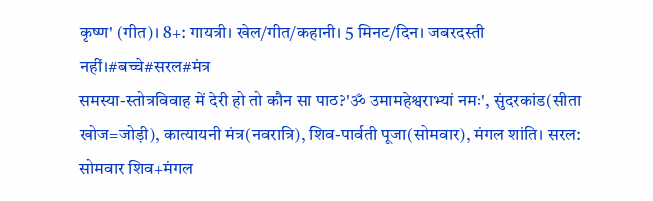कृष्ण' (गीत)। 8+: गायत्री। खेल/गीत/कहानी। 5 मिनट/दिन। जबरदस्ती नहीं।#बच्चे#सरल#मंत्र
समस्या-स्तोत्रविवाह में देरी हो तो कौन सा पाठ?'ॐ उमामहेश्वराभ्यां नमः', सुंदरकांड(सीता खोज=जोड़ी), कात्यायनी मंत्र(नवरात्रि), शिव-पार्वती पूजा(सोमवार), मंगल शांति। सरल: सोमवार शिव+मंगल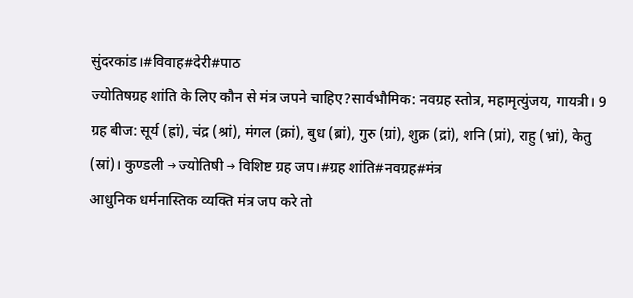सुंदरकांड।#विवाह#देरी#पाठ
ज्योतिषग्रह शांति के लिए कौन से मंत्र जपने चाहिए?सार्वभौमिक: नवग्रह स्तोत्र, महामृत्युंजय, गायत्री। 9 ग्रह बीज: सूर्य (ह्रां), चंद्र (श्रां), मंगल (क्रां), बुध (ब्रां), गुरु (ग्रां), शुक्र (द्रां), शनि (प्रां), राहु (भ्रां), केतु (स्रां)। कुण्डली → ज्योतिषी → विशिष्ट ग्रह जप।#ग्रह शांति#नवग्रह#मंत्र
आधुनिक धर्मनास्तिक व्यक्ति मंत्र जप करे तो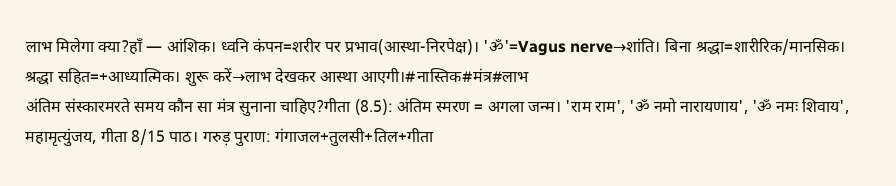लाभ मिलेगा क्या?हाँ — आंशिक। ध्वनि कंपन=शरीर पर प्रभाव(आस्था-निरपेक्ष)। 'ॐ'=Vagus nerve→शांति। बिना श्रद्धा=शारीरिक/मानसिक। श्रद्धा सहित=+आध्यात्मिक। शुरू करें→लाभ देखकर आस्था आएगी।#नास्तिक#मंत्र#लाभ
अंतिम संस्कारमरते समय कौन सा मंत्र सुनाना चाहिए?गीता (8.5): अंतिम स्मरण = अगला जन्म। 'राम राम', 'ॐ नमो नारायणाय', 'ॐ नमः शिवाय', महामृत्युंजय, गीता 8/15 पाठ। गरुड़ पुराण: गंगाजल+तुलसी+तिल+गीता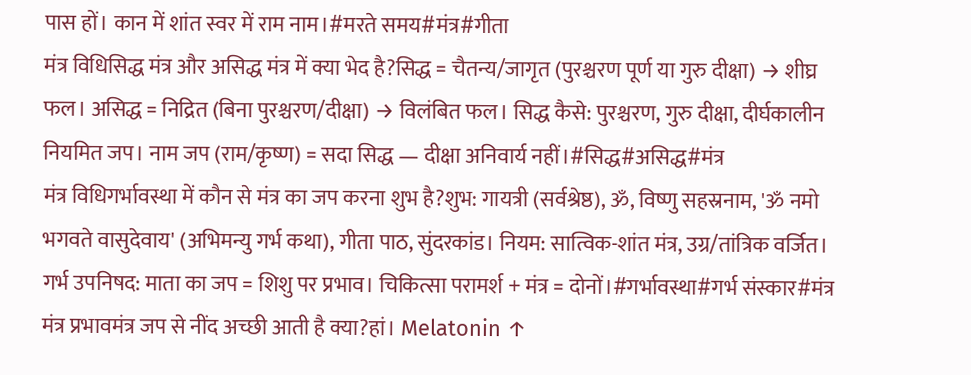पास हों। कान में शांत स्वर में राम नाम।#मरते समय#मंत्र#गीता
मंत्र विधिसिद्ध मंत्र और असिद्ध मंत्र में क्या भेद है?सिद्ध = चैतन्य/जागृत (पुरश्चरण पूर्ण या गुरु दीक्षा) → शीघ्र फल। असिद्ध = निद्रित (बिना पुरश्चरण/दीक्षा) → विलंबित फल। सिद्ध कैसे: पुरश्चरण, गुरु दीक्षा, दीर्घकालीन नियमित जप। नाम जप (राम/कृष्ण) = सदा सिद्ध — दीक्षा अनिवार्य नहीं।#सिद्ध#असिद्ध#मंत्र
मंत्र विधिगर्भावस्था में कौन से मंत्र का जप करना शुभ है?शुभ: गायत्री (सर्वश्रेष्ठ), ॐ, विष्णु सहस्रनाम, 'ॐ नमो भगवते वासुदेवाय' (अभिमन्यु गर्भ कथा), गीता पाठ, सुंदरकांड। नियम: सात्विक-शांत मंत्र, उग्र/तांत्रिक वर्जित। गर्भ उपनिषद: माता का जप = शिशु पर प्रभाव। चिकित्सा परामर्श + मंत्र = दोनों।#गर्भावस्था#गर्भ संस्कार#मंत्र
मंत्र प्रभावमंत्र जप से नींद अच्छी आती है क्या?हां। Melatonin ↑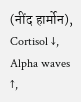(नींद हार्मोन), Cortisol ↓, Alpha waves ↑,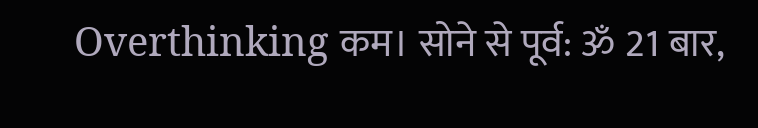Overthinking कम। सोने से पूर्व: ॐ 21 बार,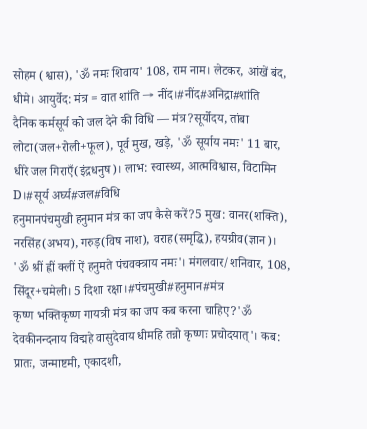सोहम (श्वास), 'ॐ नमः शिवाय' 108, राम नाम। लेटकर, आंखें बंद, धीमे। आयुर्वेद: मंत्र = वात शांति → नींद।#नींद#अनिद्रा#शांति
दैनिक कर्मसूर्य को जल देने की विधि — मंत्र?सूर्योदय, तांबा लोटा(जल+रोली+फूल), पूर्व मुख, खड़े, 'ॐ सूर्याय नमः' 11 बार, धीरे जल गिराएँ(इंद्रधनुष)। लाभ: स्वास्थ्य, आत्मविश्वास, विटामिन D।#सूर्य अर्घ्य#जल#विधि
हनुमानपंचमुखी हनुमान मंत्र का जप कैसे करें?5 मुख: वानर(शक्ति), नरसिंह(अभय), गरुड़(विष नाश), वराह(समृद्धि), हयग्रीव(ज्ञान)। 'ॐ श्रीं ह्रीं क्लीं ऐं हनुमते पंचवक्त्राय नमः'। मंगलवार/शनिवार, 108, सिंदूर+चमेली। 5 दिशा रक्षा।#पंचमुखी#हनुमान#मंत्र
कृष्ण भक्तिकृष्ण गायत्री मंत्र का जप कब करना चाहिए?'ॐ देवकीनन्दनाय विद्महे वासुदेवाय धीमहि तन्नो कृष्णः प्रचोदयात्'। कब: प्रातः, जन्माष्टमी, एकादशी,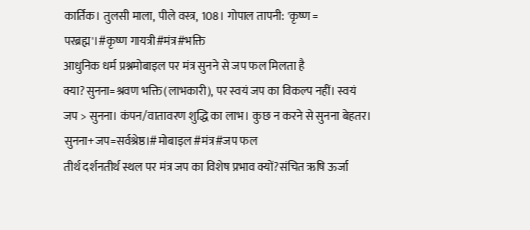कार्तिक। तुलसी माला, पीले वस्त्र, 108। गोपाल तापनी: 'कृष्ण = परब्रह्म'।#कृष्ण गायत्री#मंत्र#भक्ति
आधुनिक धर्म प्रश्नमोबाइल पर मंत्र सुनने से जप फल मिलता है क्या?सुनना=श्रवण भक्ति(लाभकारी), पर स्वयं जप का विकल्प नहीं। स्वयं जप > सुनना। कंपन/वातावरण शुद्धि का लाभ। कुछ न करने से सुनना बेहतर। सुनना+जप=सर्वश्रेष्ठ।#मोबाइल#मंत्र#जप फल
तीर्थ दर्शनतीर्थ स्थल पर मंत्र जप का विशेष प्रभाव क्यों?संचित ऋषि ऊर्जा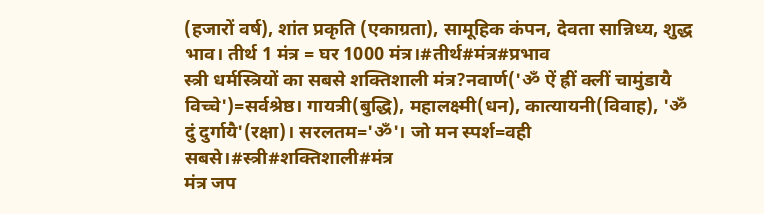(हजारों वर्ष), शांत प्रकृति (एकाग्रता), सामूहिक कंपन, देवता सान्निध्य, शुद्ध भाव। तीर्थ 1 मंत्र = घर 1000 मंत्र।#तीर्थ#मंत्र#प्रभाव
स्त्री धर्मस्त्रियों का सबसे शक्तिशाली मंत्र?नवार्ण('ॐ ऐं ह्रीं क्लीं चामुंडायै विच्चे')=सर्वश्रेष्ठ। गायत्री(बुद्धि), महालक्ष्मी(धन), कात्यायनी(विवाह), 'ॐ दुं दुर्गायै'(रक्षा)। सरलतम='ॐ'। जो मन स्पर्श=वही सबसे।#स्त्री#शक्तिशाली#मंत्र
मंत्र जप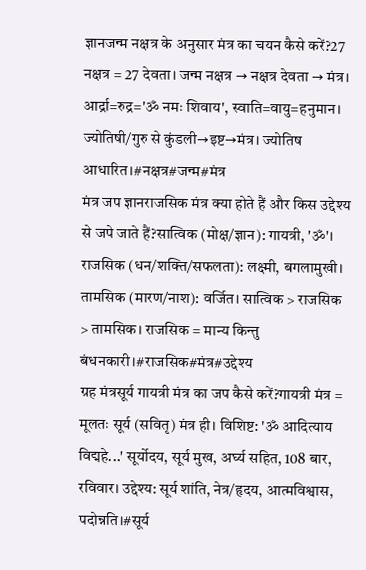ज्ञानजन्म नक्षत्र के अनुसार मंत्र का चयन कैसे करें?27 नक्षत्र = 27 देवता। जन्म नक्षत्र → नक्षत्र देवता → मंत्र। आर्द्रा=रुद्र='ॐ नमः शिवाय', स्वाति=वायु=हनुमान। ज्योतिषी/गुरु से कुंडली→इष्ट→मंत्र। ज्योतिष आधारित।#नक्षत्र#जन्म#मंत्र
मंत्र जप ज्ञानराजसिक मंत्र क्या होते हैं और किस उद्देश्य से जपे जाते हैं?सात्विक (मोक्ष/ज्ञान): गायत्री, 'ॐ'। राजसिक (धन/शक्ति/सफलता): लक्ष्मी, बगलामुखी। तामसिक (मारण/नाश): वर्जित। सात्विक > राजसिक > तामसिक। राजसिक = मान्य किन्तु बंधनकारी।#राजसिक#मंत्र#उद्देश्य
ग्रह मंत्रसूर्य गायत्री मंत्र का जप कैसे करें?गायत्री मंत्र = मूलतः सूर्य (सवितृ) मंत्र ही। विशिष्ट: 'ॐ आदित्याय विद्महे...' सूर्योदय, सूर्य मुख, अर्घ्य सहित, 108 बार, रविवार। उद्देश्य: सूर्य शांति, नेत्र/हृदय, आत्मविश्वास, पदोन्नति।#सूर्य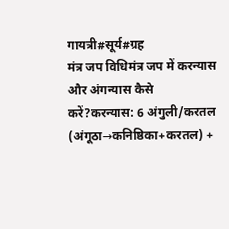गायत्री#सूर्य#ग्रह
मंत्र जप विधिमंत्र जप में करन्यास और अंगन्यास कैसे करें?करन्यास: 6 अंगुली/करतल (अंगूठा→कनिष्ठिका+करतल) +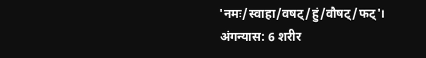'नमः/स्वाहा/वषट्/हुं/वौषट्/फट्'। अंगन्यास: 6 शरीर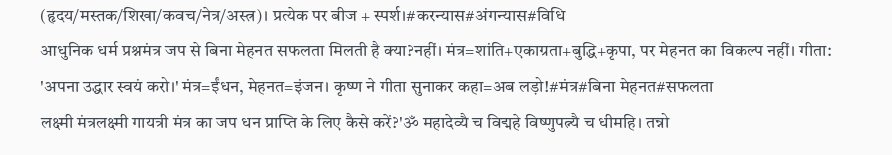(हृदय/मस्तक/शिखा/कवच/नेत्र/अस्त्र)। प्रत्येक पर बीज + स्पर्श।#करन्यास#अंगन्यास#विधि
आधुनिक धर्म प्रश्नमंत्र जप से बिना मेहनत सफलता मिलती है क्या?नहीं। मंत्र=शांति+एकाग्रता+बुद्धि+कृपा, पर मेहनत का विकल्प नहीं। गीता: 'अपना उद्धार स्वयं करो।' मंत्र=ईंधन, मेहनत=इंजन। कृष्ण ने गीता सुनाकर कहा=अब लड़ो!#मंत्र#बिना मेहनत#सफलता
लक्ष्मी मंत्रलक्ष्मी गायत्री मंत्र का जप धन प्राप्ति के लिए कैसे करें?'ॐ महादेव्यै च विद्महे विष्णुपत्न्यै च धीमहि। तन्नो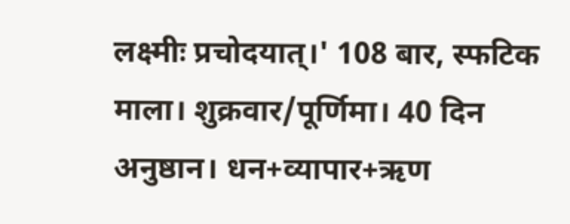लक्ष्मीः प्रचोदयात्।' 108 बार, स्फटिक माला। शुक्रवार/पूर्णिमा। 40 दिन अनुष्ठान। धन+व्यापार+ऋण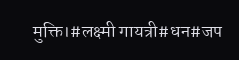मुक्ति।#लक्ष्मी गायत्री#धन#जप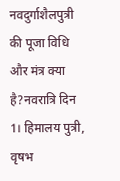नवदुर्गाशैलपुत्री की पूजा विधि और मंत्र क्या है?नवरात्रि दिन 1। हिमालय पुत्री, वृषभ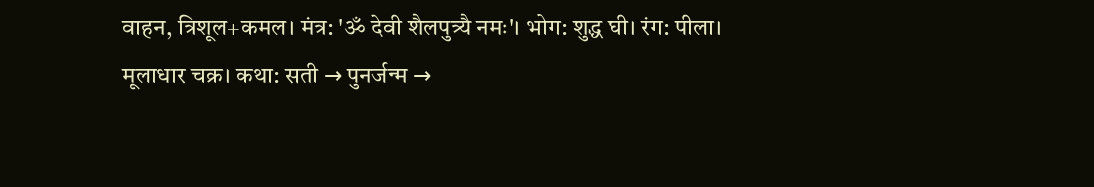वाहन, त्रिशूल+कमल। मंत्र: 'ॐ देवी शैलपुत्र्यै नमः'। भोग: शुद्ध घी। रंग: पीला। मूलाधार चक्र। कथा: सती → पुनर्जन्म →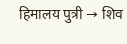हिमालय पुत्री → शिव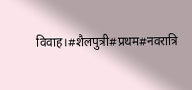विवाह।#शैलपुत्री#प्रथम#नवरात्रि